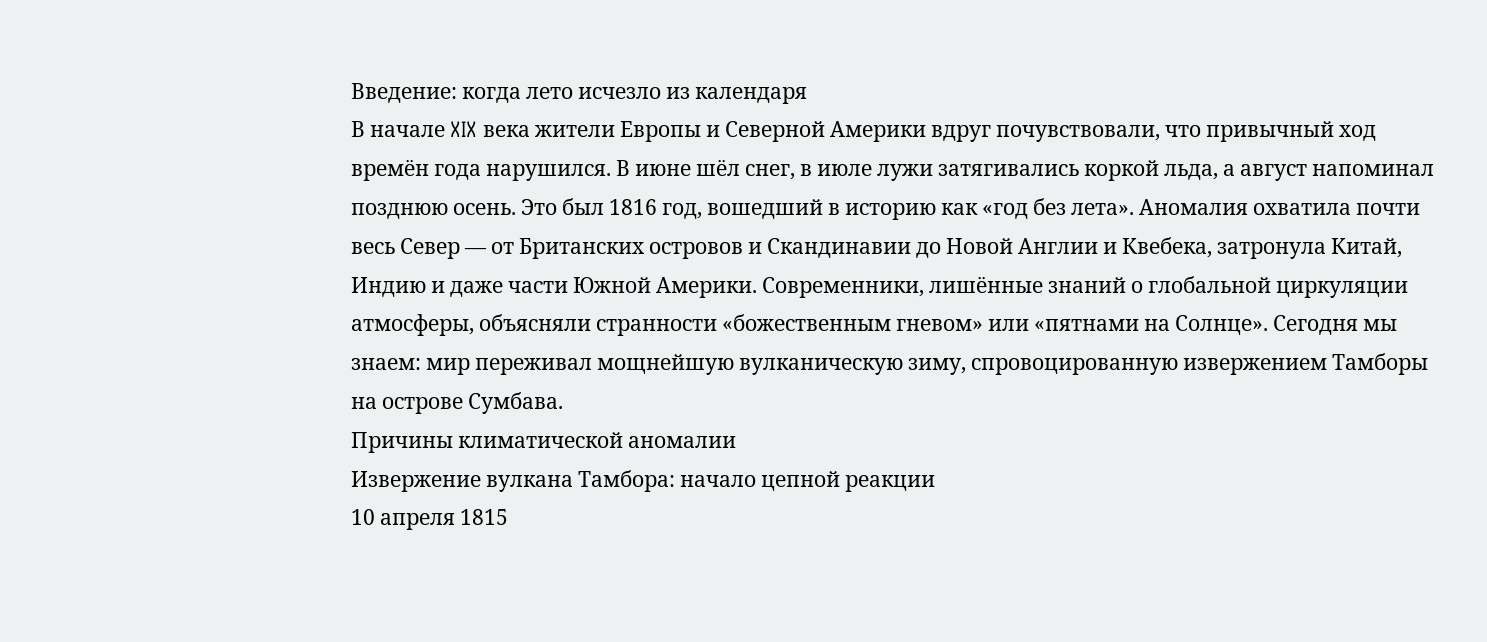Введение: когда лето исчезло из календаря
В начале XIX века жители Европы и Северной Америки вдруг почувствовали, что привычный ход времён года нарушился. В июне шёл снег, в июле лужи затягивались коркой льда, а август напоминал позднюю осень. Это был 1816 год, вошедший в историю как «год без лета». Аномалия охватила почти весь Север — от Британских островов и Скандинавии до Новой Англии и Квебека, затронула Китай, Индию и даже части Южной Америки. Современники, лишённые знаний о глобальной циркуляции атмосферы, объясняли странности «божественным гневом» или «пятнами на Солнце». Сегодня мы знаем: мир переживал мощнейшую вулканическую зиму, спровоцированную извержением Тамборы на острове Сумбава.
Причины климатической аномалии
Извержение вулкана Тамбора: начало цепной реакции
10 апреля 1815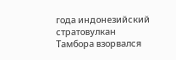года индонезийский стратовулкан Тамбора взорвался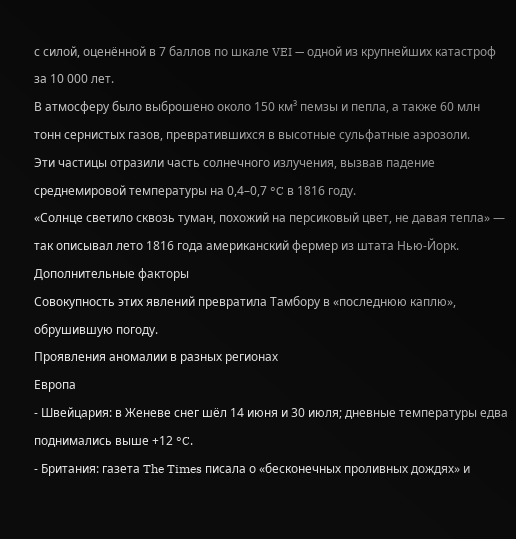с силой, оценённой в 7 баллов по шкале VEI — одной из крупнейших катастроф за 10 000 лет.
В атмосферу было выброшено около 150 км³ пемзы и пепла, а также 60 млн тонн сернистых газов, превратившихся в высотные сульфатные аэрозоли.
Эти частицы отразили часть солнечного излучения, вызвав падение среднемировой температуры на 0,4–0,7 °C в 1816 году.
«Солнце светило сквозь туман, похожий на персиковый цвет, не давая тепла» — так описывал лето 1816 года американский фермер из штата Нью-Йорк.
Дополнительные факторы
Совокупность этих явлений превратила Тамбору в «последнюю каплю», обрушившую погоду.
Проявления аномалии в разных регионах
Европа
- Швейцария: в Женеве снег шёл 14 июня и 30 июля; дневные температуры едва поднимались выше +12 °C.
- Британия: газета The Times писала о «бесконечных проливных дождях» и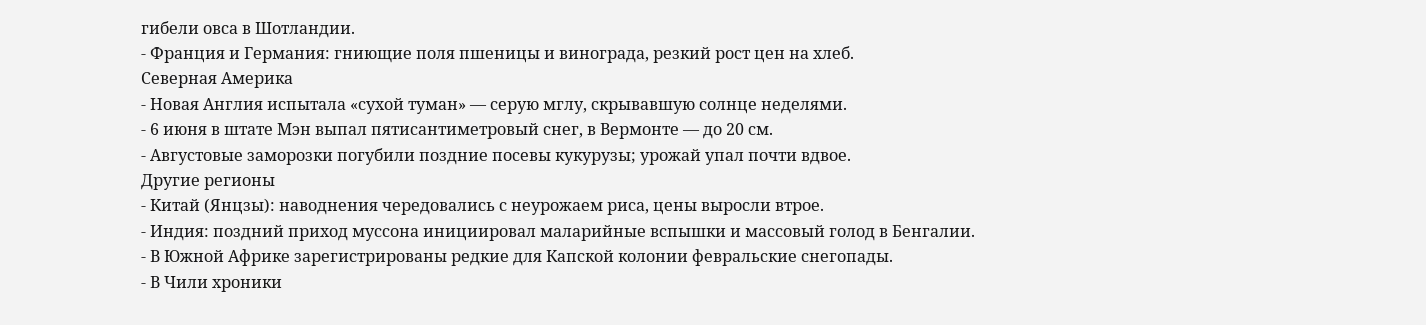гибели овса в Шотландии.
- Франция и Германия: гниющие поля пшеницы и винограда, резкий рост цен на хлеб.
Северная Америка
- Новая Англия испытала «сухой туман» — серую мглу, скрывавшую солнце неделями.
- 6 июня в штате Мэн выпал пятисантиметровый снег, в Вермонте — до 20 см.
- Августовые заморозки погубили поздние посевы кукурузы; урожай упал почти вдвое.
Другие регионы
- Китай (Янцзы): наводнения чередовались с неурожаем риса, цены выросли втрое.
- Индия: поздний приход муссона инициировал маларийные вспышки и массовый голод в Бенгалии.
- В Южной Африке зарегистрированы редкие для Капской колонии февральские снегопады.
- В Чили хроники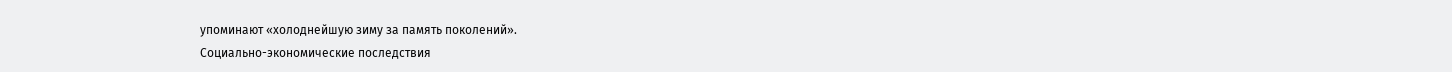упоминают «холоднейшую зиму за память поколений».
Социально-экономические последствия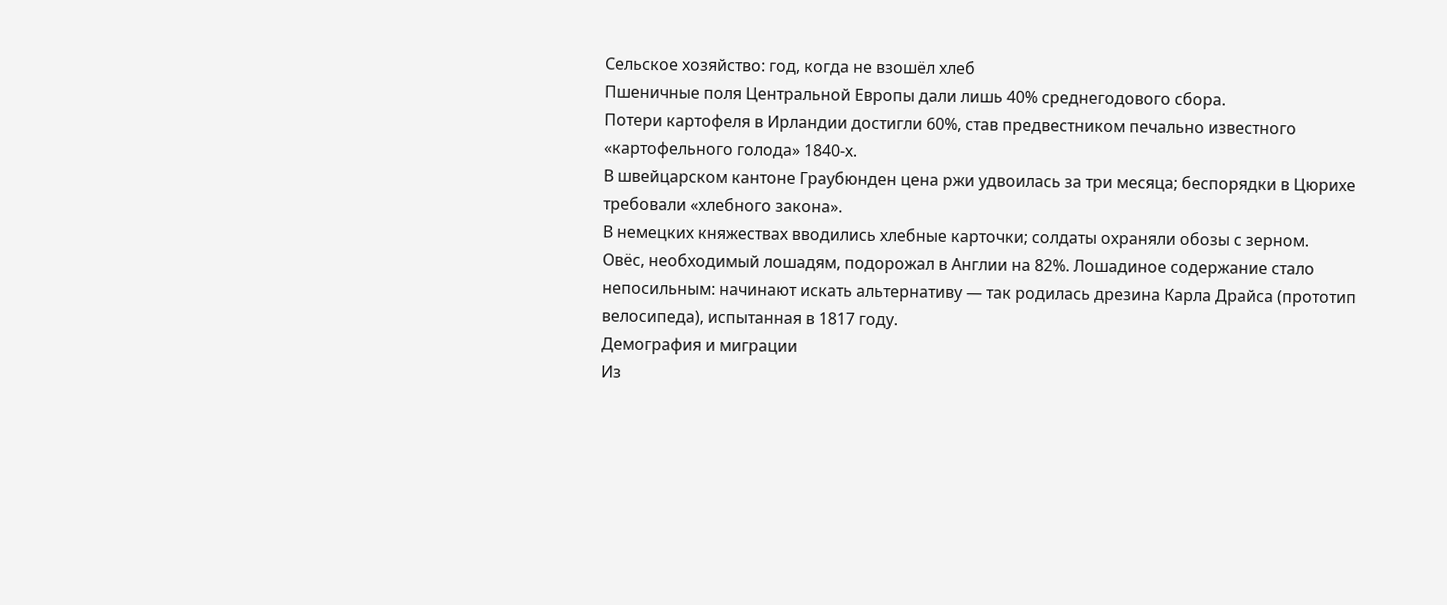Сельское хозяйство: год, когда не взошёл хлеб
Пшеничные поля Центральной Европы дали лишь 40% среднегодового сбора.
Потери картофеля в Ирландии достигли 60%, став предвестником печально известного «картофельного голода» 1840-х.
В швейцарском кантоне Граубюнден цена ржи удвоилась за три месяца; беспорядки в Цюрихе требовали «хлебного закона».
В немецких княжествах вводились хлебные карточки; солдаты охраняли обозы с зерном.
Овёс, необходимый лошадям, подорожал в Англии на 82%. Лошадиное содержание стало непосильным: начинают искать альтернативу — так родилась дрезина Карла Драйса (прототип велосипеда), испытанная в 1817 году.
Демография и миграции
Из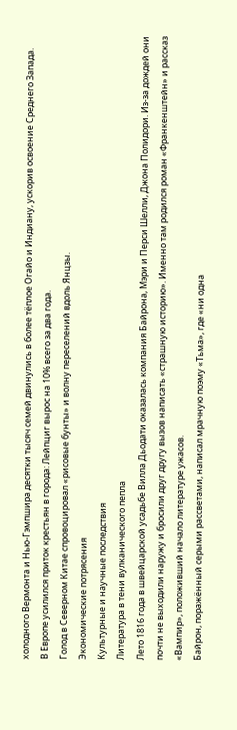холодного Вермонта и Нью-Гэмпшира десятки тысяч семей двинулись в более тёплое Огайо и Индиану, ускорив освоение Среднего Запада.
В Европе усилился приток крестьян в города: Лейпциг вырос на 10% всего за два года.
Голод в Северном Китае спровоцировал «рисовые бунты» и волну переселений вдоль Янцзы.
Экономические потрясения
Культурные и научные последствия
Литература в тени вулканического пепла
Лето 1816 года в швейцарской усадьбе Вилла Дьодати оказалась компания Байрона, Мэри и Перси Шелли, Джона Полидори. Из-за дождей они почти не выходили наружу и бросили друг другу вызов написать «страшную историю». Именно там родился роман «Франкенштейн» и рассказ «Вампир», положивший начало литературе ужасов.
Байрон, поражённый серыми рассветами, написал мрачную поэму «Тьма», где «ни одна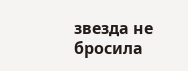звезда не бросила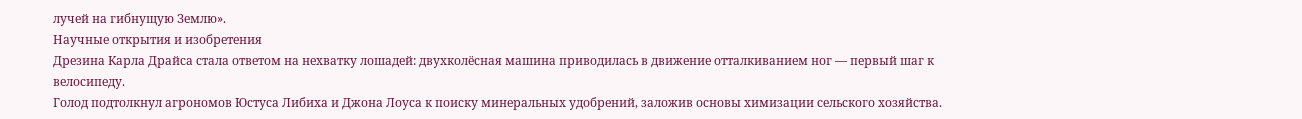лучей на гибнущую Землю».
Научные открытия и изобретения
Дрезина Карла Драйса стала ответом на нехватку лошадей: двухколёсная машина приводилась в движение отталкиванием ног — первый шаг к велосипеду.
Голод подтолкнул агрономов Юстуса Либиха и Джона Лоуса к поиску минеральных удобрений, заложив основы химизации сельского хозяйства.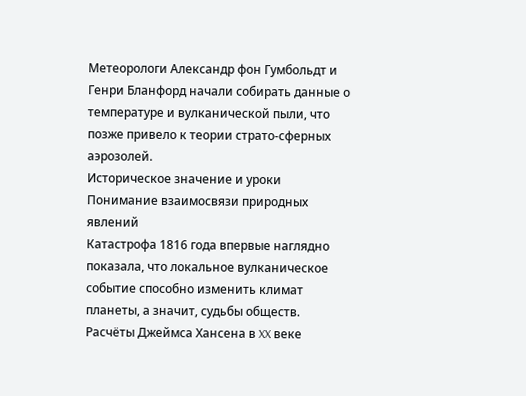Метеорологи Александр фон Гумбольдт и Генри Бланфорд начали собирать данные о температуре и вулканической пыли, что позже привело к теории страто-сферных аэрозолей.
Историческое значение и уроки
Понимание взаимосвязи природных явлений
Катастрофа 1816 года впервые наглядно показала, что локальное вулканическое событие способно изменить климат планеты, а значит, судьбы обществ. Расчёты Джеймса Хансена в XX веке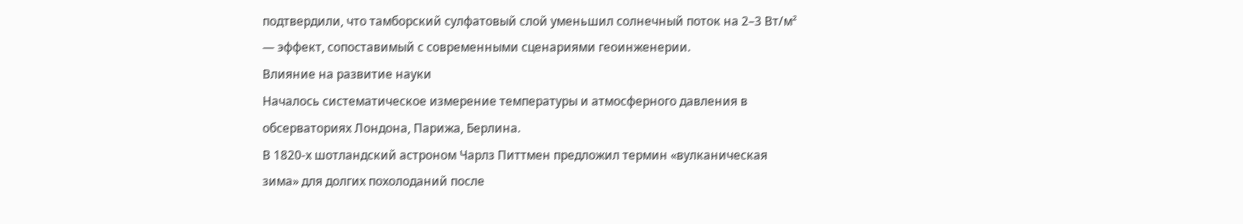подтвердили, что тамборский сулфатовый слой уменьшил солнечный поток на 2–3 Вт/м² — эффект, сопоставимый с современными сценариями геоинженерии.
Влияние на развитие науки
Началось систематическое измерение температуры и атмосферного давления в обсерваториях Лондона, Парижа, Берлина.
В 1820-х шотландский астроном Чарлз Питтмен предложил термин «вулканическая зима» для долгих похолоданий после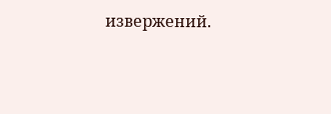извержений.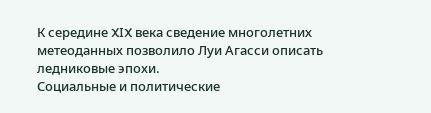К середине XIX века сведение многолетних метеоданных позволило Луи Агасси описать ледниковые эпохи.
Социальные и политические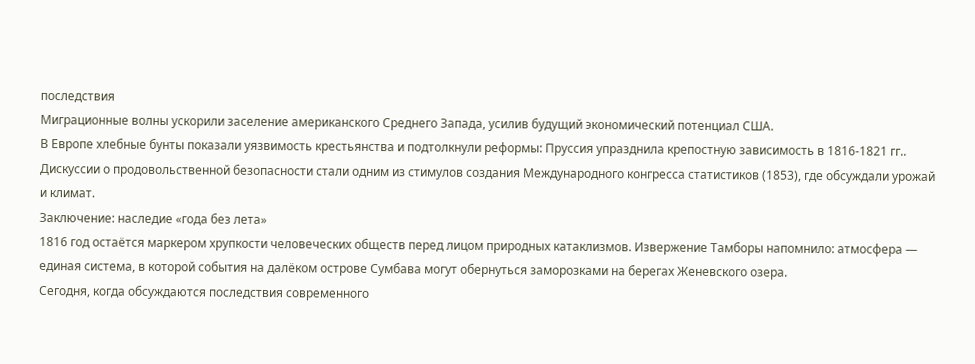последствия
Миграционные волны ускорили заселение американского Среднего Запада, усилив будущий экономический потенциал США.
В Европе хлебные бунты показали уязвимость крестьянства и подтолкнули реформы: Пруссия упразднила крепостную зависимость в 1816-1821 гг..
Дискуссии о продовольственной безопасности стали одним из стимулов создания Международного конгресса статистиков (1853), где обсуждали урожай и климат.
Заключение: наследие «года без лета»
1816 год остаётся маркером хрупкости человеческих обществ перед лицом природных катаклизмов. Извержение Тамборы напомнило: атмосфера — единая система, в которой события на далёком острове Сумбава могут обернуться заморозками на берегах Женевского озера.
Сегодня, когда обсуждаются последствия современного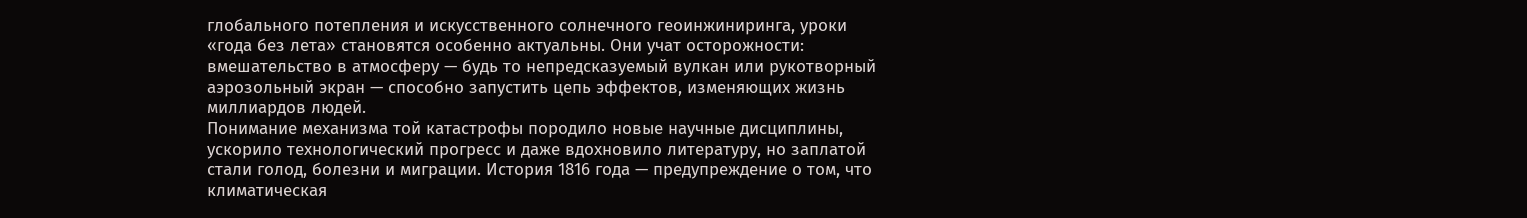глобального потепления и искусственного солнечного геоинжиниринга, уроки «года без лета» становятся особенно актуальны. Они учат осторожности: вмешательство в атмосферу — будь то непредсказуемый вулкан или рукотворный аэрозольный экран — способно запустить цепь эффектов, изменяющих жизнь миллиардов людей.
Понимание механизма той катастрофы породило новые научные дисциплины, ускорило технологический прогресс и даже вдохновило литературу, но заплатой стали голод, болезни и миграции. История 1816 года — предупреждение о том, что климатическая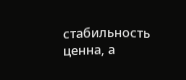стабильность ценна, а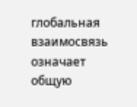глобальная взаимосвязь означает общую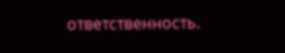ответственность.